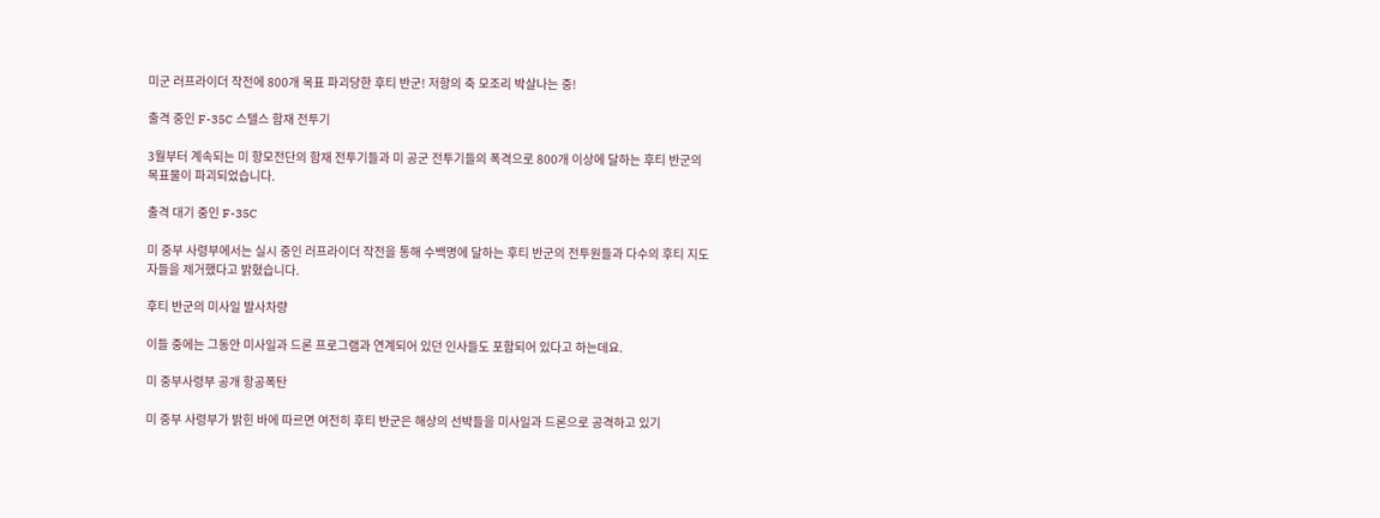미군 러프라이더 작전에 800개 목표 파괴당한 후티 반군! 저항의 축 모조리 박살나는 중!

출격 중인 F-35C 스텔스 함재 전투기

3월부터 계속되는 미 항모전단의 함재 전투기들과 미 공군 전투기들의 폭격으로 800개 이상에 달하는 후티 반군의 목표물이 파괴되었습니다.

출격 대기 중인 F-35C

미 중부 사령부에서는 실시 중인 러프라이더 작전을 통해 수백명에 달하는 후티 반군의 전투원들과 다수의 후티 지도자들을 제거했다고 밝혔습니다.

후티 반군의 미사일 발사차량

이들 중에는 그동안 미사일과 드론 프로그램과 연계되어 있던 인사들도 포함되어 있다고 하는데요.

미 중부사령부 공개 항공폭탄

미 중부 사령부가 밝힌 바에 따르면 여전히 후티 반군은 해상의 선박들을 미사일과 드론으로 공격하고 있기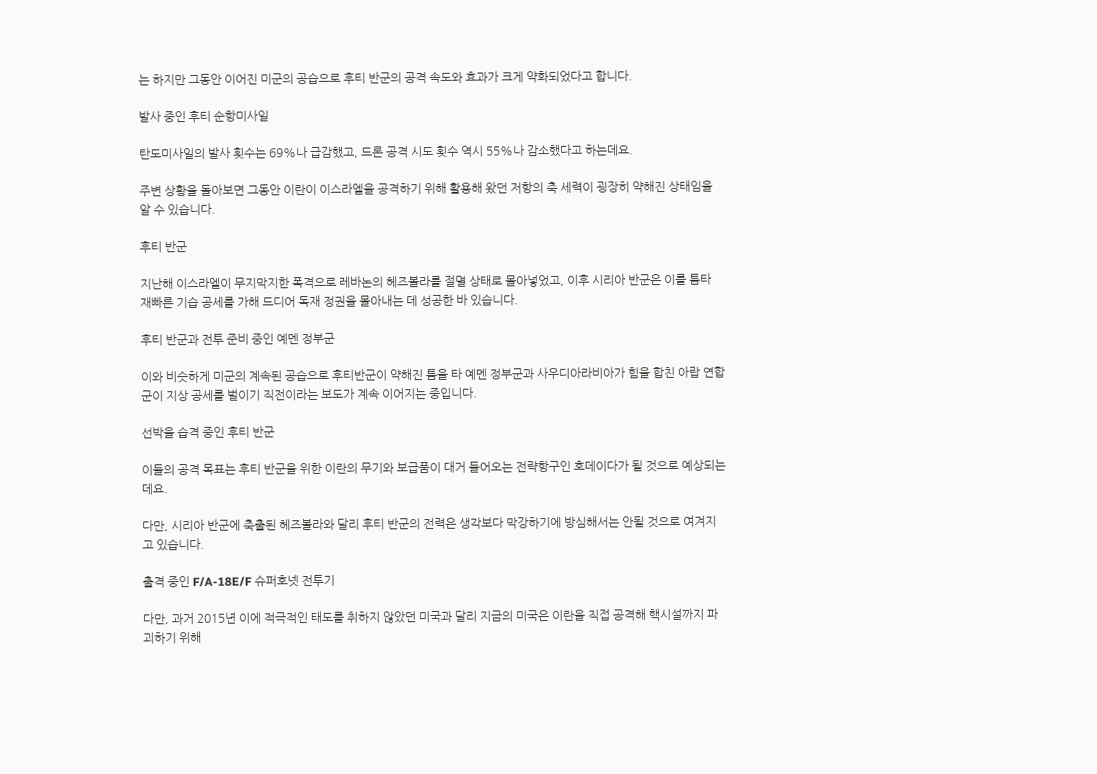는 하지만 그동안 이어진 미군의 공습으로 후티 반군의 공격 속도와 효과가 크게 약화되었다고 합니다.

발사 중인 후티 순항미사일

탄도미사일의 발사 횟수는 69%나 급감했고, 드론 공격 시도 횟수 역시 55%나 감소했다고 하는데요.

주변 상황을 돌아보면 그동안 이란이 이스라엘을 공격하기 위해 활용해 왔던 저항의 축 세력이 굉장히 약해진 상태임을 알 수 있습니다.

후티 반군

지난해 이스라엘이 무지막지한 폭격으로 레바논의 헤즈볼라를 절멸 상태로 몰아넣었고, 이후 시리아 반군은 이를 틈타 재빠른 기습 공세를 가해 드디어 독재 정권을 몰아내는 데 성공한 바 있습니다.

후티 반군과 전투 준비 중인 예멘 정부군

이와 비슷하게 미군의 계속된 공습으로 후티반군이 약해진 틈을 타 예멘 정부군과 사우디아라비아가 힘을 합친 아랍 연합군이 지상 공세를 벌이기 직전이라는 보도가 계속 이어지는 중입니다.

선박을 습격 중인 후티 반군

이들의 공격 목표는 후티 반군을 위한 이란의 무기와 보급품이 대거 들어오는 전략항구인 호데이다가 될 것으로 예상되는데요.

다만, 시리아 반군에 축출된 헤즈볼라와 달리 후티 반군의 전력은 생각보다 막강하기에 방심해서는 안될 것으로 여겨지고 있습니다.

출격 중인 F/A-18E/F 슈퍼호넷 전투기

다만, 과거 2015년 이에 적극적인 태도를 취하지 않았던 미국과 달리 지금의 미국은 이란을 직접 공격해 핵시설까지 파괴하기 위해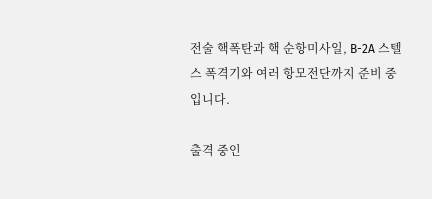전술 핵폭탄과 핵 순항미사일, B-2A 스텔스 폭격기와 여러 항모전단까지 준비 중입니다.

출격 중인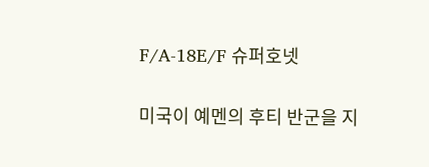F/A-18E/F 슈퍼호넷

미국이 예멘의 후티 반군을 지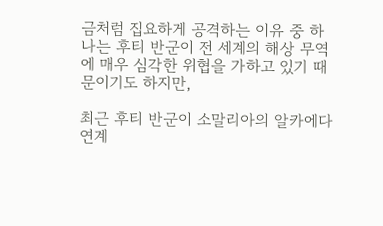금처럼 집요하게 공격하는 이유 중 하나는 후티 반군이 전 세계의 해상 무역에 매우 심각한 위협을 가하고 있기 때문이기도 하지만,

최근 후티 반군이 소말리아의 알카에다 연계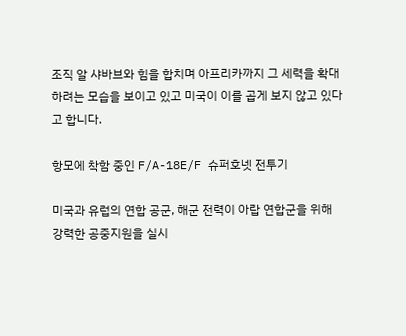조직 알 샤바브와 힘을 합치며 아프리카까지 그 세력을 확대하려는 모습을 보이고 있고 미국이 이를 곱게 보지 않고 있다고 합니다.

항모에 착함 중인 F/A-18E/F 슈퍼호넷 전투기

미국과 유럽의 연합 공군, 해군 전력이 아랍 연합군을 위해 강력한 공중지원을 실시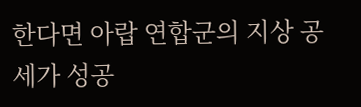한다면 아랍 연합군의 지상 공세가 성공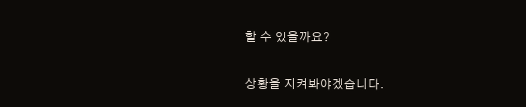할 수 있을까요?

상황을 지켜봐야겠습니다.